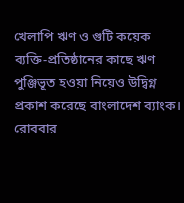খেলাপি ঋণ ও গুটি কয়েক ব্যক্তি-প্রতিষ্ঠানের কাছে ঋণ পুঞ্জিভূত হওয়া নিয়েও উদ্বিগ্ন প্রকাশ করেছে বাংলাদেশ ব্যাংক।
রোববার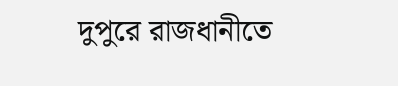দুপুরে রাজধানীতে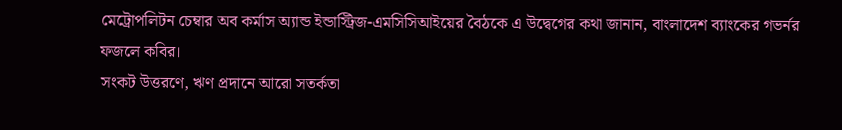মেট্রোপলিটন চেম্বার অব কর্মাস অ্যান্ড ইন্ডাস্ট্রিজ-এমসিসিআইয়ের বৈঠকে এ উদ্বেগের কথা জানান, বাংলাদেশ ব্যাংকের গভর্নর ফজলে কবির।
সংকট উত্তরণে, ঋণ প্রদানে আরো সতর্কতা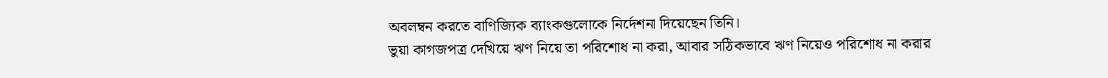অবলম্বন করতে বাণিজ্যিক ব্যাংকগুলোকে নির্দেশনা দিয়েছেন তিনি।
ভুয়া কাগজপত্র দেখিয়ে ঋণ নিয়ে তা পরিশোধ না করা, আবার সঠিকভাবে ঋণ নিয়েও পরিশোধ না করার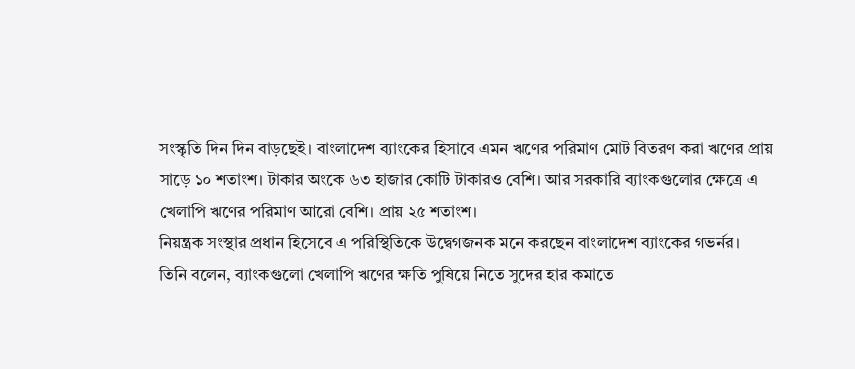সংস্কৃতি দিন দিন বাড়ছেই। বাংলাদেশ ব্যাংকের হিসাবে এমন ঋণের পরিমাণ মোট বিতরণ করা ঋণের প্রায় সাড়ে ১০ শতাংশ। টাকার অংকে ৬৩ হাজার কোটি টাকারও বেশি। আর সরকারি ব্যাংকগুলোর ক্ষেত্রে এ খেলাপি ঋণের পরিমাণ আরো বেশি। প্রায় ২৫ শতাংশ।
নিয়ন্ত্রক সংস্থার প্রধান হিসেবে এ পরিস্থিতিকে উদ্বেগজনক মনে করছেন বাংলাদেশ ব্যাংকের গভর্নর।
তিনি বলেন, ব্যাংকগুলো খেলাপি ঋণের ক্ষতি পুষিয়ে নিতে সুদের হার কমাতে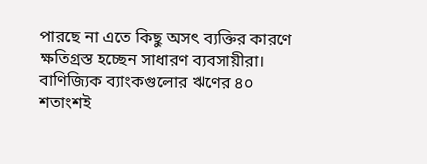পারছে না এতে কিছু অসৎ ব্যক্তির কারণে ক্ষতিগ্রস্ত হচ্ছেন সাধারণ ব্যবসায়ীরা।
বাণিজ্যিক ব্যাংকগুলোর ঋণের ৪০ শতাংশই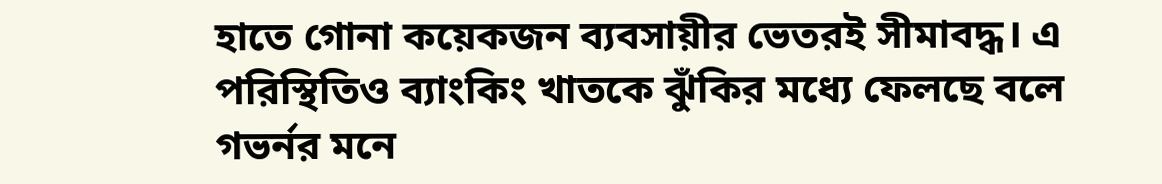হাতে গোনা কয়েকজন ব্যবসায়ীর ভেতরই সীমাবদ্ধ। এ পরিস্থিতিও ব্যাংকিং খাতকে ঝুঁকির মধ্যে ফেলছে বলে গভর্নর মনে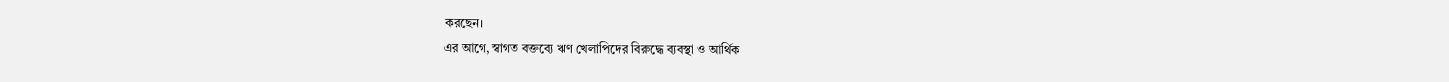করছেন।
এর আগে, স্বাগত বক্তব্যে ঋণ খেলাপিদের বিরুদ্ধে ব্যবস্থা ও আর্থিক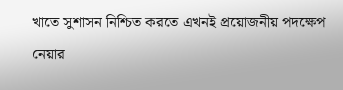খাতে সুশাসন নিশ্চিত করতে এখনই প্রয়োজনীয় পদক্ষেপ নেয়ার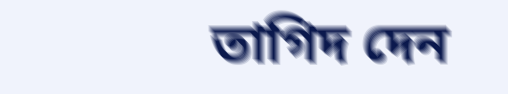তাগিদ দেন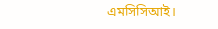এমসিসিআই।